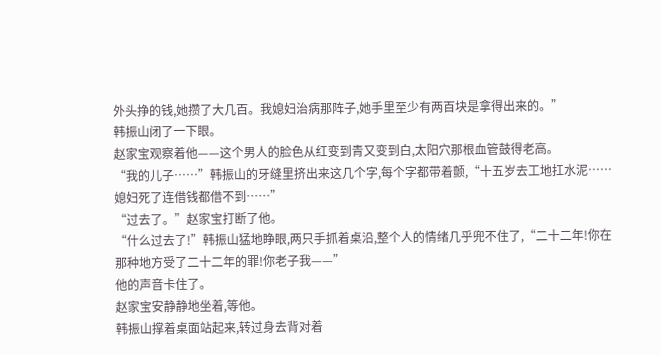外头挣的钱,她攒了大几百。我媳妇治病那阵子,她手里至少有两百块是拿得出来的。”
韩振山闭了一下眼。
赵家宝观察着他——这个男人的脸色从红变到青又变到白,太阳穴那根血管鼓得老高。
“我的儿子……”韩振山的牙缝里挤出来这几个字,每个字都带着颤,“十五岁去工地扛水泥……媳妇死了连借钱都借不到……”
“过去了。”赵家宝打断了他。
“什么过去了!”韩振山猛地睁眼,两只手抓着桌沿,整个人的情绪几乎兜不住了,“二十二年!你在那种地方受了二十二年的罪!你老子我——”
他的声音卡住了。
赵家宝安静静地坐着,等他。
韩振山撑着桌面站起来,转过身去背对着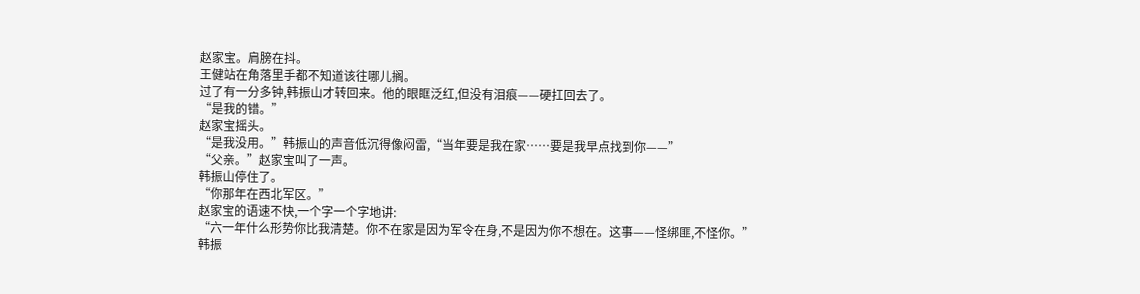赵家宝。肩膀在抖。
王健站在角落里手都不知道该往哪儿搁。
过了有一分多钟,韩振山才转回来。他的眼眶泛红,但没有泪痕——硬扛回去了。
“是我的错。”
赵家宝摇头。
“是我没用。”韩振山的声音低沉得像闷雷,“当年要是我在家……要是我早点找到你——”
“父亲。”赵家宝叫了一声。
韩振山停住了。
“你那年在西北军区。”
赵家宝的语速不快,一个字一个字地讲:
“六一年什么形势你比我清楚。你不在家是因为军令在身,不是因为你不想在。这事——怪绑匪,不怪你。”
韩振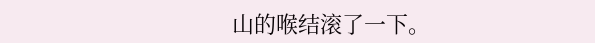山的喉结滚了一下。